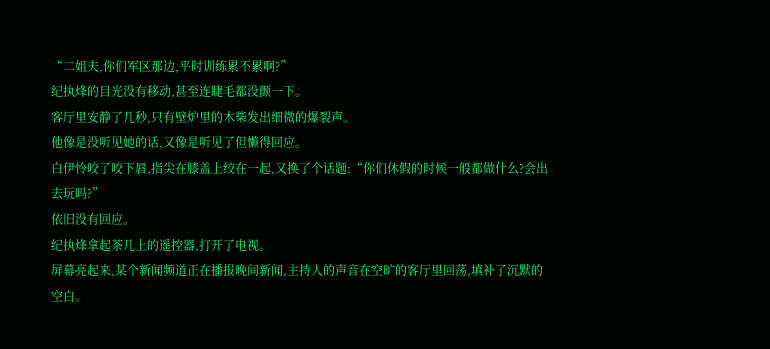“二姐夫,你们军区那边,平时训练累不累啊?”
纪执烽的目光没有移动,甚至连睫毛都没颤一下。
客厅里安静了几秒,只有壁炉里的木柴发出细微的爆裂声。
他像是没听见她的话,又像是听见了但懒得回应。
白伊怜咬了咬下唇,指尖在膝盖上绞在一起,又换了个话题:“你们休假的时候一般都做什么?会出去玩吗?”
依旧没有回应。
纪执烽拿起茶几上的遥控器,打开了电视。
屏幕亮起来,某个新闻频道正在播报晚间新闻,主持人的声音在空旷的客厅里回荡,填补了沉默的空白。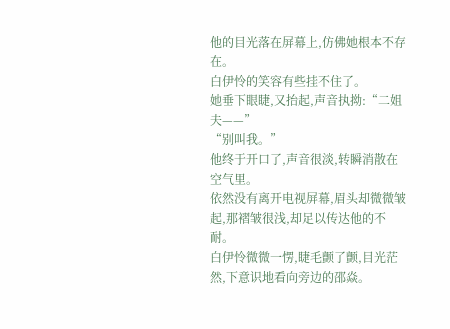他的目光落在屏幕上,仿佛她根本不存在。
白伊怜的笑容有些挂不住了。
她垂下眼睫,又抬起,声音执拗:“二姐夫——”
“别叫我。”
他终于开口了,声音很淡,转瞬消散在空气里。
依然没有离开电视屏幕,眉头却微微皱起,那褶皱很浅,却足以传达他的不耐。
白伊怜微微一愣,睫毛颤了颤,目光茫然,下意识地看向旁边的邵焱。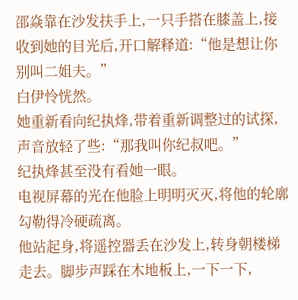邵焱靠在沙发扶手上,一只手搭在膝盖上,接收到她的目光后,开口解释道:“他是想让你别叫二姐夫。”
白伊怜恍然。
她重新看向纪执烽,带着重新调整过的试探,声音放轻了些:“那我叫你纪叔吧。”
纪执烽甚至没有看她一眼。
电视屏幕的光在他脸上明明灭灭,将他的轮廓勾勒得冷硬疏离。
他站起身,将遥控器丢在沙发上,转身朝楼梯走去。脚步声踩在木地板上,一下一下,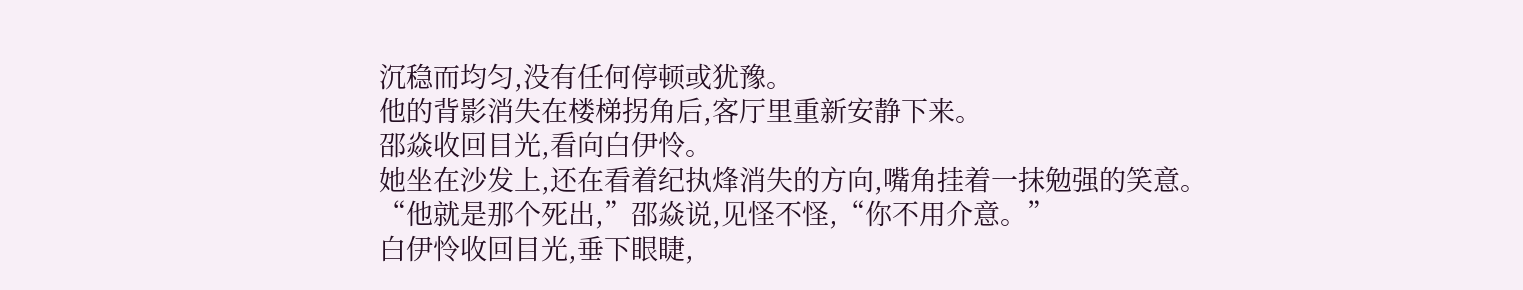沉稳而均匀,没有任何停顿或犹豫。
他的背影消失在楼梯拐角后,客厅里重新安静下来。
邵焱收回目光,看向白伊怜。
她坐在沙发上,还在看着纪执烽消失的方向,嘴角挂着一抹勉强的笑意。
“他就是那个死出,”邵焱说,见怪不怪,“你不用介意。”
白伊怜收回目光,垂下眼睫,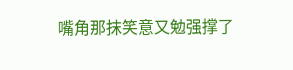嘴角那抹笑意又勉强撑了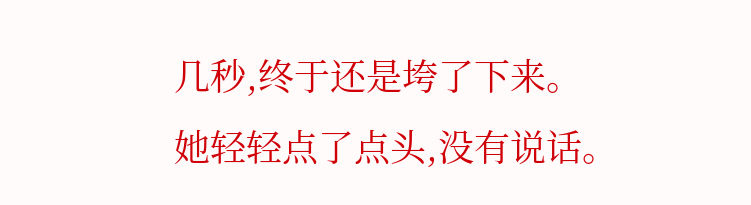几秒,终于还是垮了下来。
她轻轻点了点头,没有说话。